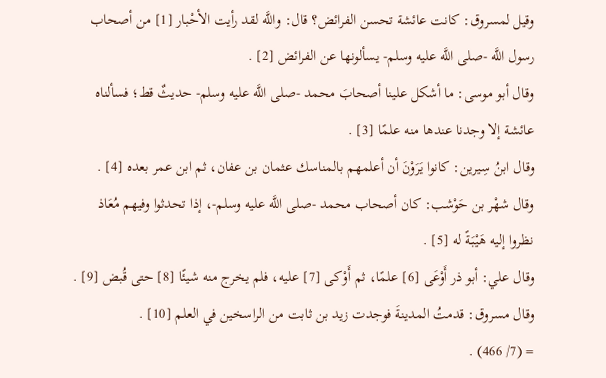وقيل لمسروق: كانت عائشة تحسن الفرائض؟ قال: واللَّه لقد رأيت الأحْبار [1] من أصحاب رسول اللَّه -صلى اللَّه عليه وسلم- يسألونها عن الفرائض [2] .
وقال أبو موسى: ما أشكل علينا أصحابَ محمد -صلى اللَّه عليه وسلم- حديثٌ قط؛ فسألناه عائشة إلا وجدنا عندها منه علمًا [3] .
وقال ابنُ سِيرين: كانوا يَرَوْنَ أن أعلمهم بالمناسك عثمان بن عفان، ثم ابن عمر بعده [4] .
وقال شهْر بن حَوْشب: كان أصحاب محمد -صلى اللَّه عليه وسلم-، إذا تحدثوا وفيهم مُعَاذ نظروا إليه هَيْبَةً له [5] .
وقال علي: أبو ذر أَوْعَى [6] علمًا، ثم أَوْكى [7] عليه، فلم يخرج منه شيئًا [8] حتى قُبض [9] .
وقال مسروق: قدمتُ المدينةَ فوجدت زيد بن ثابت من الراسخين في العلم [10] .
= (7/ 466) .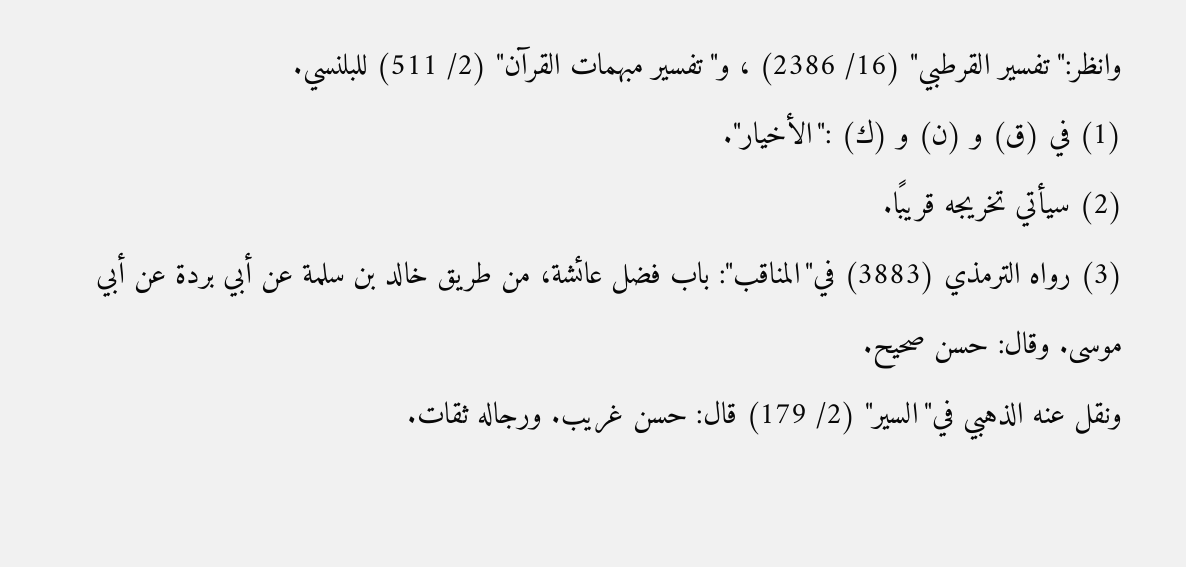وانظر:"تفسير القرطبي" (16/ 2386) ، و"تفسير مبهمات القرآن" (2/ 511) للبلنسي.
(1) في (ق) و (ن) و (ك) :"الأخيار".
(2) سيأتي تخريجه قريبًا.
(3) رواه الترمذي (3883) في"المناقب": باب فضل عائشة، من طريق خالد بن سلمة عن أبي بردة عن أبي موسى. وقال: حسن صحيح.
ونقل عنه الذهبي في"السير" (2/ 179) قال: حسن غريب. ورجاله ثقات.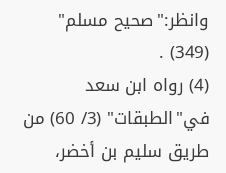وانظر:"صحيح مسلم" (349) .
(4) رواه ابن سعد في"الطبقات" (3/ 60) من طريق سليم بن أخضر،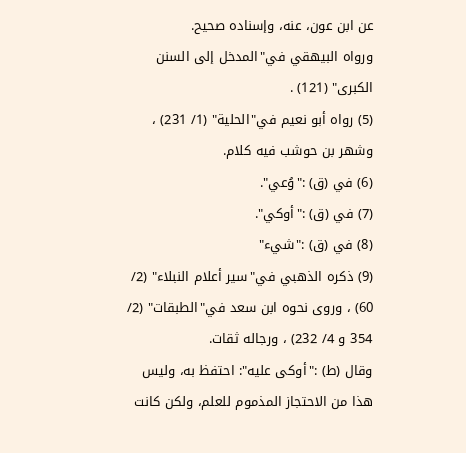عن ابن عون، عنه، وإسناده صحيح.
ورواه البيهقي في"المدخل إلى السنن الكبرى" (121) .
(5) رواه أبو نعيم في"الحلية" (1/ 231) ، وشهر بن حوشب فيه كلام.
(6) في (ق) :"وُعي".
(7) في (ق) :"أوكي".
(8) في (ق) :"شيء"
(9) ذكره الذهبي في"سير أعلام النبلاء" (2/ 60) ، وروى نحوه ابن سعد في"الطبقات" (2/ 354 و 4/ 232) ، ورجاله ثقات.
وقال (ط) :"أوكى عليه": احتفظ به، وليس هذا من الاحتجاز المذموم للعلم، ولكن كانت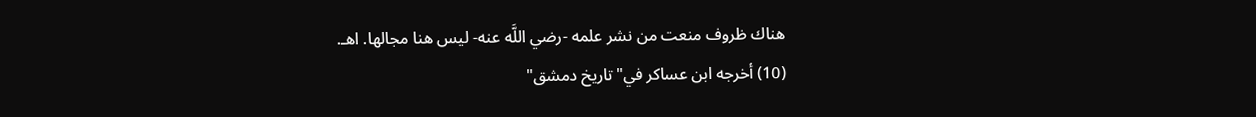هناك ظروف منعت من نشر علمه -رضي اللَّه عنه- ليس هنا مجالها. اهـ.
(10) أخرجه ابن عساكر في"تاريخ دمشق"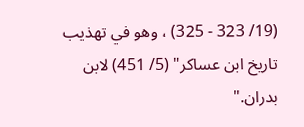(19/ 323 - 325) ، وهو في تهذيب تاريخ ابن عساكر" (5/ 451) لابن بدران."